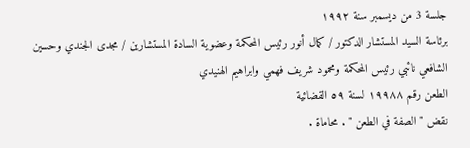جلسة 3 من ديسمبر سنة ١٩٩٢
برئاسة السيد المستشار الدكتور / كمال أنور رئيس المحكمة وعضوية السادة المستشارين / مجدى الجندي وحسين الشافعي نائبي رئيس المحكمة ومحمود شريف فهمي وابراهيم الهنيدي
الطعن رقم ١۹۹۸۸ لسنة ٥٩ القضائية
نقض " الصفة في الطعن " . محاماة .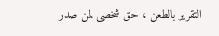التقرير بالطعن ، حق شخصى لمن صدر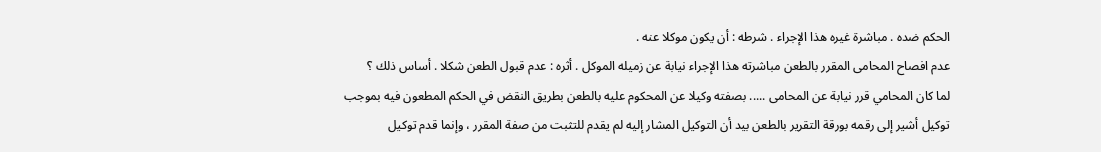الحكم ضده . مباشرة غيره هذا الإجراء . شرطه : أن يكون موكلا عنه .
عدم افصاح المحامى المقرر بالطعن مباشرته هذا الإجراء نيابة عن زميله الموكل . أثره : عدم قبول الطعن شكلا . أساس ذلك ؟
لما كان المحامي قرر نيابة عن المحامى ..... بصفته وكيلا عن المحكوم عليه بالطعن بطريق النقض في الحكم المطعون فيه بموجب توكيل أشير إلى رقمه بورقة التقرير بالطعن بيد أن التوكيل المشار إليه لم يقدم للتثبت من صفة المقرر ، وإنما قدم توكيل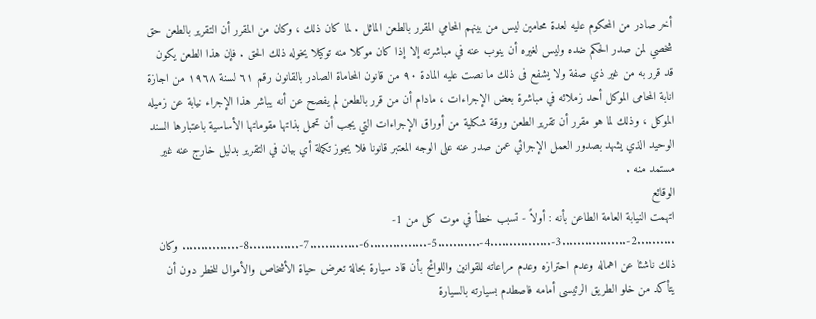أخر صادر من المحكوم عليه لعدة محامين ليس من بينهم المحامي المقرر بالطعن الماثل . لما كان ذلك ، وكان من المقرر أن التقرير بالطعن حق شخصي لمن صدر الحكم ضده وليس لغيره أن ينوب عنه في مباشرته إلا إذا كان موكلا منه توكيلا يخوله ذلك الحق . فإن هذا الطعن يكون قد قرر به من غير ذي صفة ولا يشفع فى ذلك ما نصت عليه المادة ۹۰ من قانون المحاماة الصادر بالقانون رقم ٦١ لسنة ١٩٦٨ من اجازة انابة المحامى الموكل أحد زملائه في مباشرة بعض الإجراءات ، مادام أن من قرر بالطعن لم يفصح عن أنه يباشر هذا الإجراء نيابة عن زميله الموكل ، وذلك لما هو مقرر أن تقرير الطعن ورقة شكلية من أوراق الإجراءات التي يجب أن تحمل بذاتها مقوماتها الأساسية باعتبارها السند الوحيد الذي يشهد بصدور العمل الإجرائي عمن صدر عنه على الوجه المعتبر قانونا فلا يجوز تكملة أي بيان في التقرير بدليل خارج عنه غير مستمد منه .
الوقائع
اتهمت النيابة العامة الطاعن بأنه : أولاً - تسبب خطأ في موت كل من 1- ..........2-.................3-................4-...........5-...............6-.............7-.............8-............... وكان ذلك ناشئا عن اهماله وعدم احترازه وعدم مراعاته للقوانين واللوائح بأن قاد سيارة بحالة تعرض حياة الأشخاص والأموال للخطر دون أن يتأكد من خلو الطريق الرئيسى أمامه فاصطدم بسيارته بالسيارة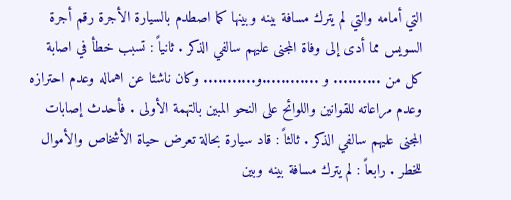التي أمامه والتي لم يترك مسافة بينه وبينها كما اصطدم بالسيارة الأجرة رقم أجرة السويس مما أدى إلى وفاة المجنى عليهم سالفي الذكر . ثانياً : تسبب خطأ في اصابة كل من .......... و ............و........... وكان ناشئا عن اهماله وعدم احترازه وعدم مراعاته للقوانين واللوائح على النحو المبين بالتهمة الأولى . فأحدث إصابات المجنى عليهم سالفي الذكر . ثالثاً : قاد سيارة بحالة تعرض حياة الأشخاص والأموال للخطر . رابعاً : لم يترك مسافة بينه وبين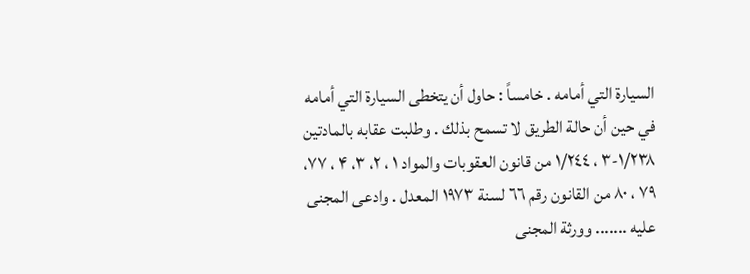السيارة التي أمامه . خامساً : حاول أن يتخطى السيارة التي أمامه في حين أن حالة الطريق لا تسمح بذلك . وطلبت عقابه بالمادتين ۱/۲۳۸-٣ ، ١/٢٤٤ من قانون العقوبات والمواد ۱ ، ۲، ۳، ۴ ، ۷۷، ۷۹ ، ۸۰ من القانون رقم ٦٦ لسنة ١٩٧٣ المعدل . وادعى المجنى عليه ....... وورثة المجنى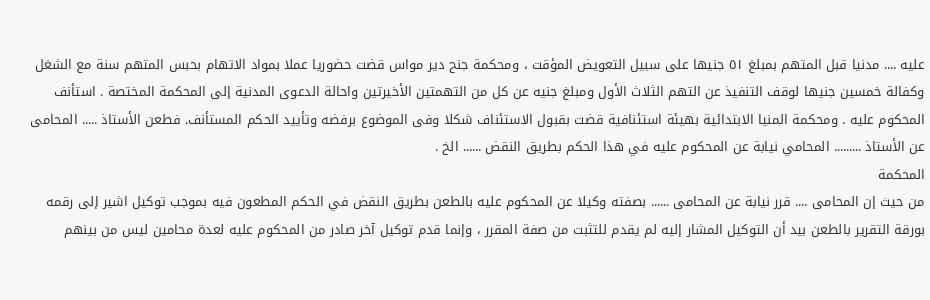عليه .... مدنيا قبل المتهم بمبلغ ٥١ جنيها على سبيل التعويض المؤقت ، ومحكمة جنح دير مواس قضت حضوريا عملا بمواد الاتهام بحبس المتهم سنة مع الشغل وكفالة خمسين جنيها لوقف التنفيذ عن التهم الثلاث الأول ومبلغ جنيه عن كل من التهمتين الأخيرتين واحالة الدعوى المدنية إلى المحكمة المختصة . استأنف المحكوم عليه . ومحكمة المنيا الابتدائية بهيئة استئنافية قضت بقبول الاستئناف شكلا وفى الموضوع برفضه وتأييد الحكم المستأنف. فطعن الأستاذ ..... المحامى عن الأستاذ ......... المحامي نيابة عن المحكوم عليه في هذا الحكم بطريق النقض ...... الخ .
المحكمة
من حيث إن المحامى .... قرر نيابة عن المحامى ...... بصفته وكيلا عن المحكوم عليه بالطعن بطريق النقض في الحكم المطعون فيه بموجب توكيل اشير إلى رقمه بورقة التقرير بالطعن بيد أن التوكيل المشار إليه لم يقدم للتثبت من صفة المقرر ، وإنما قدم توكيل آخر صادر من المحكوم عليه لعدة محامين ليس من بينهم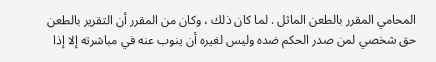المحامي المقرر بالطعن الماثل . لما كان ذلك ، وكان من المقرر أن التقرير بالطعن حق شخصي لمن صدر الحكم ضده وليس لغيره أن ينوب عنه في مباشرته إلا إذا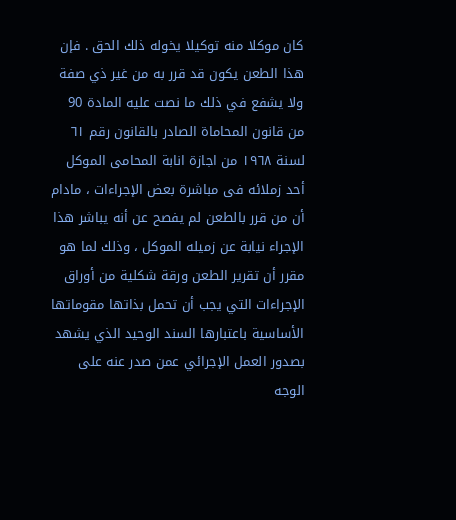كان موكلا منه توكيلا يخوله ذلك الحق . فإن هذا الطعن يكون قد قرر به من غير ذي صفة ولا يشفع في ذلك ما نصت عليه المادة 90 من قانون المحاماة الصادر بالقانون رقم ٦١ لسنة ١٩٦٨ من اجازة انابة المحامى الموكل أحد زملائه فى مباشرة بعض الإجراءات ، مادام أن من قرر بالطعن لم يفصح عن أنه يباشر هذا الإجراء نيابة عن زميله الموكل ، وذلك لما هو مقرر أن تقرير الطعن ورقة شكلية من أوراق الإجراءات التي يجب أن تحمل بذاتها مقوماتها الأساسية باعتبارها السند الوحيد الذي يشهد بصدور العمل الإجرائي عمن صدر عنه على الوجه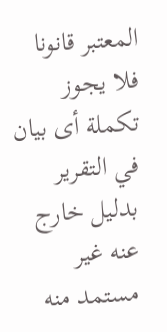المعتبر قانونا فلا يجوز تكملة أى بيان في التقرير بدليل خارج عنه غير مستمد منه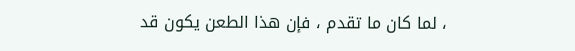، لما كان ما تقدم ، فإن هذا الطعن يكون قد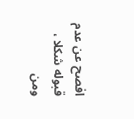افصح عن عدم قبوله شكلا ، ومن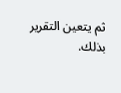ثم يتعين التقرير بذلك.